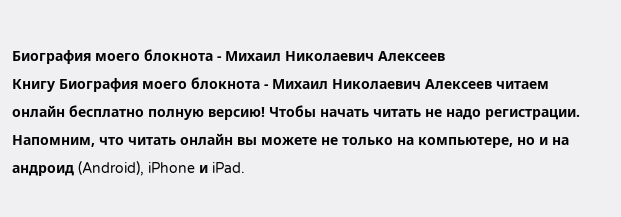Биография моего блокнота - Михаил Николаевич Алексеев
Книгу Биография моего блокнота - Михаил Николаевич Алексеев читаем онлайн бесплатно полную версию! Чтобы начать читать не надо регистрации. Напомним, что читать онлайн вы можете не только на компьютере, но и на андроид (Android), iPhone и iPad.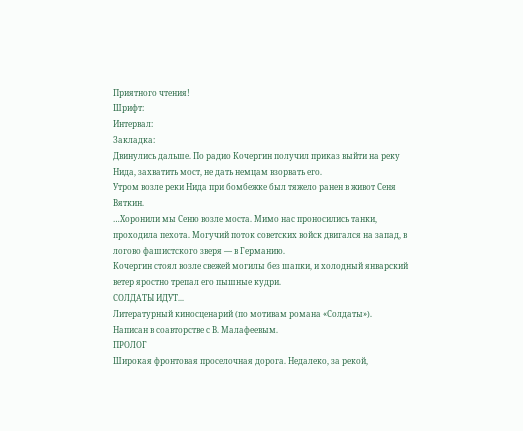Приятного чтения!
Шрифт:
Интервал:
Закладка:
Двинулись дальше. По радио Кочергин получил приказ выйти на реку Нида, захватить мост, не дать немцам взорвать его.
Утром возле реки Нида при бомбежке был тяжело ранен в живот Сеня Вяткин.
…Хоронили мы Сеню возле моста. Мимо нас проносились танки, проходила пехота. Могучий поток советских войск двигался на запад, в логово фашистского зверя — в Германию.
Кочергин стоял возле свежей могилы без шапки, и холодный январский ветер яростно трепал его пышные кудри.
СОЛДАТЫ ИДУТ...
Литературный киносценарий (по мотивам романа «Солдаты»).
Написан в соавторстве с В. Малафеевым.
ПРОЛОГ
Широкая фронтовая проселочная дорога. Недалеко, за рекой,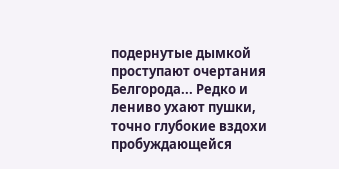подернутые дымкой проступают очертания Белгорода... Редко и лениво ухают пушки, точно глубокие вздохи пробуждающейся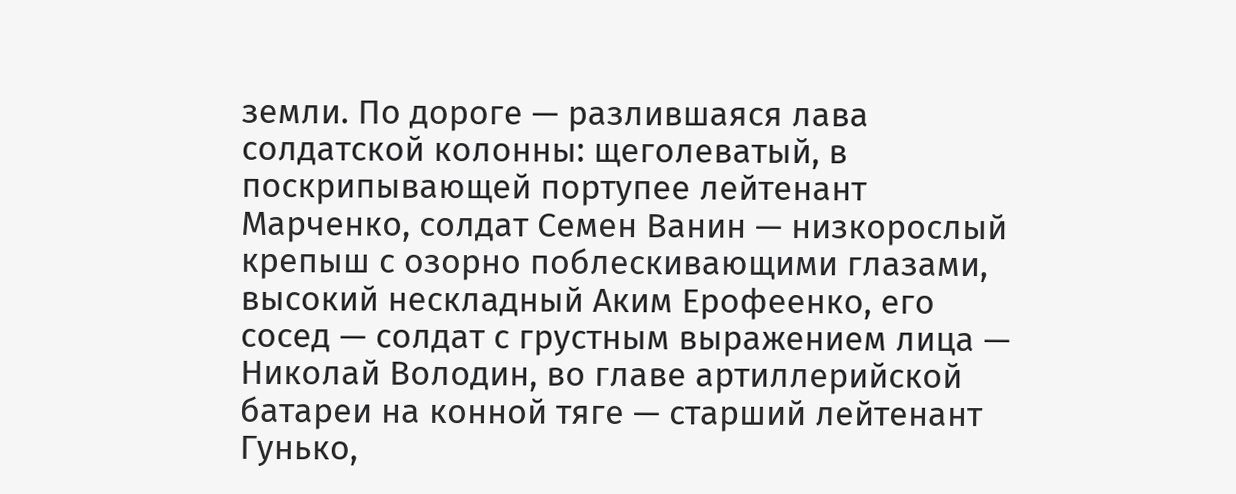земли. По дороге — разлившаяся лава солдатской колонны: щеголеватый, в поскрипывающей портупее лейтенант Марченко, солдат Семен Ванин — низкорослый крепыш с озорно поблескивающими глазами, высокий нескладный Аким Ерофеенко, его сосед — солдат с грустным выражением лица — Николай Володин, во главе артиллерийской батареи на конной тяге — старший лейтенант Гунько,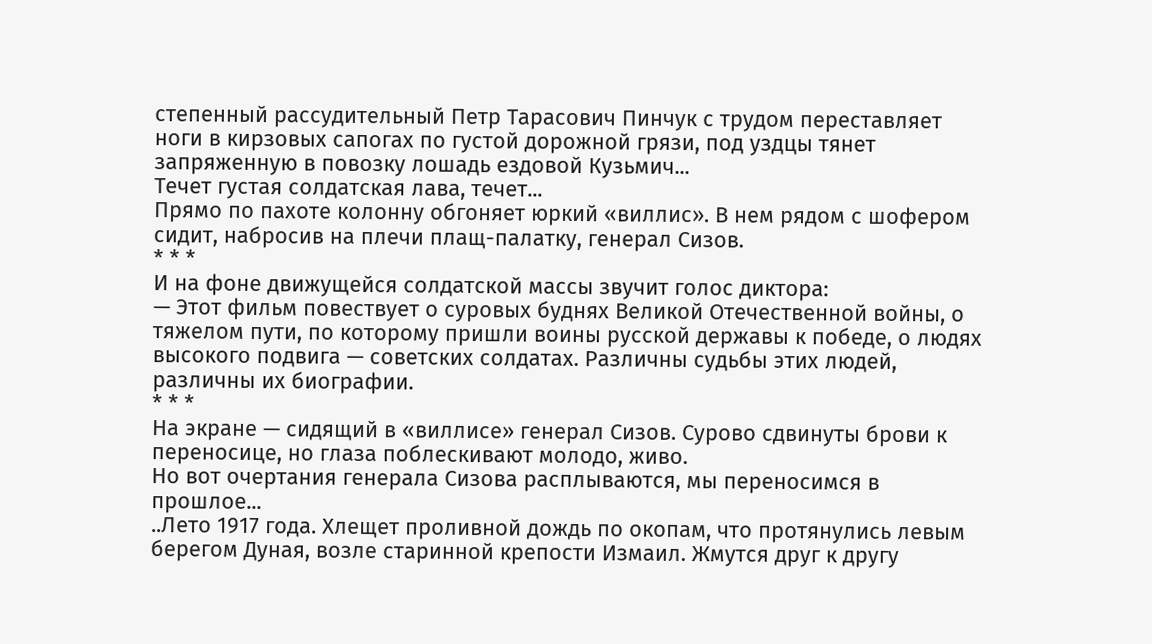степенный рассудительный Петр Тарасович Пинчук с трудом переставляет ноги в кирзовых сапогах по густой дорожной грязи, под уздцы тянет запряженную в повозку лошадь ездовой Кузьмич...
Течет густая солдатская лава, течет...
Прямо по пахоте колонну обгоняет юркий «виллис». В нем рядом с шофером сидит, набросив на плечи плащ-палатку, генерал Сизов.
* * *
И на фоне движущейся солдатской массы звучит голос диктора:
— Этот фильм повествует о суровых буднях Великой Отечественной войны, о тяжелом пути, по которому пришли воины русской державы к победе, о людях высокого подвига — советских солдатах. Различны судьбы этих людей, различны их биографии.
* * *
На экране — сидящий в «виллисе» генерал Сизов. Сурово сдвинуты брови к переносице, но глаза поблескивают молодо, живо.
Но вот очертания генерала Сизова расплываются, мы переносимся в прошлое...
..Лето 1917 года. Хлещет проливной дождь по окопам, что протянулись левым берегом Дуная, возле старинной крепости Измаил. Жмутся друг к другу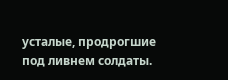усталые, продрогшие под ливнем солдаты.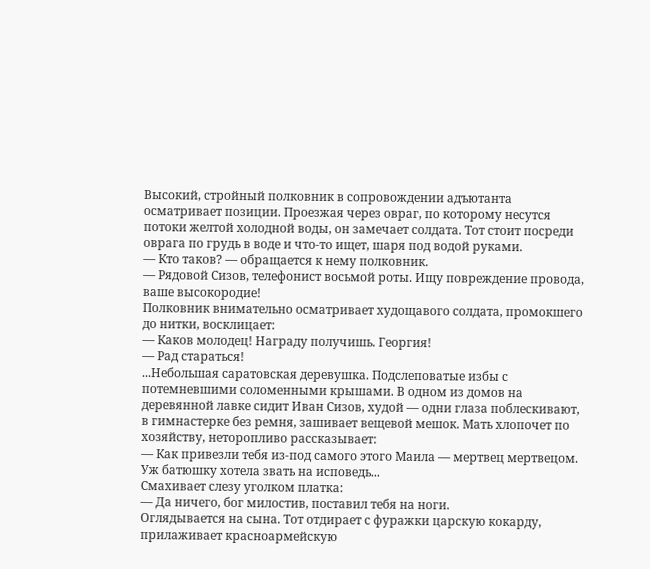Высокий, стройный полковник в сопровождении адъютанта осматривает позиции. Проезжая через овраг, по которому несутся потоки желтой холодной воды, он замечает солдата. Тот стоит посреди оврага по грудь в воде и что-то ищет, шаря под водой руками.
— Кто таков? — обращается к нему полковник.
— Рядовой Сизов, телефонист восьмой роты. Ищу повреждение провода, ваше высокородие!
Полковник внимательно осматривает худощавого солдата, промокшего до нитки, восклицает:
— Каков молодец! Награду получишь. Георгия!
— Рад стараться!
...Небольшая саратовская деревушка. Подслеповатые избы с потемневшими соломенными крышами. В одном из домов на деревянной лавке сидит Иван Сизов, худой — одни глаза поблескивают, в гимнастерке без ремня, зашивает вещевой мешок. Мать хлопочет по хозяйству, неторопливо рассказывает:
— Как привезли тебя из-под самого этого Маила — мертвец мертвецом. Уж батюшку хотела звать на исповедь...
Смахивает слезу уголком платка:
— Да ничего, бог милостив, поставил тебя на ноги.
Оглядывается на сына. Тот отдирает с фуражки царскую кокарду, прилаживает красноармейскую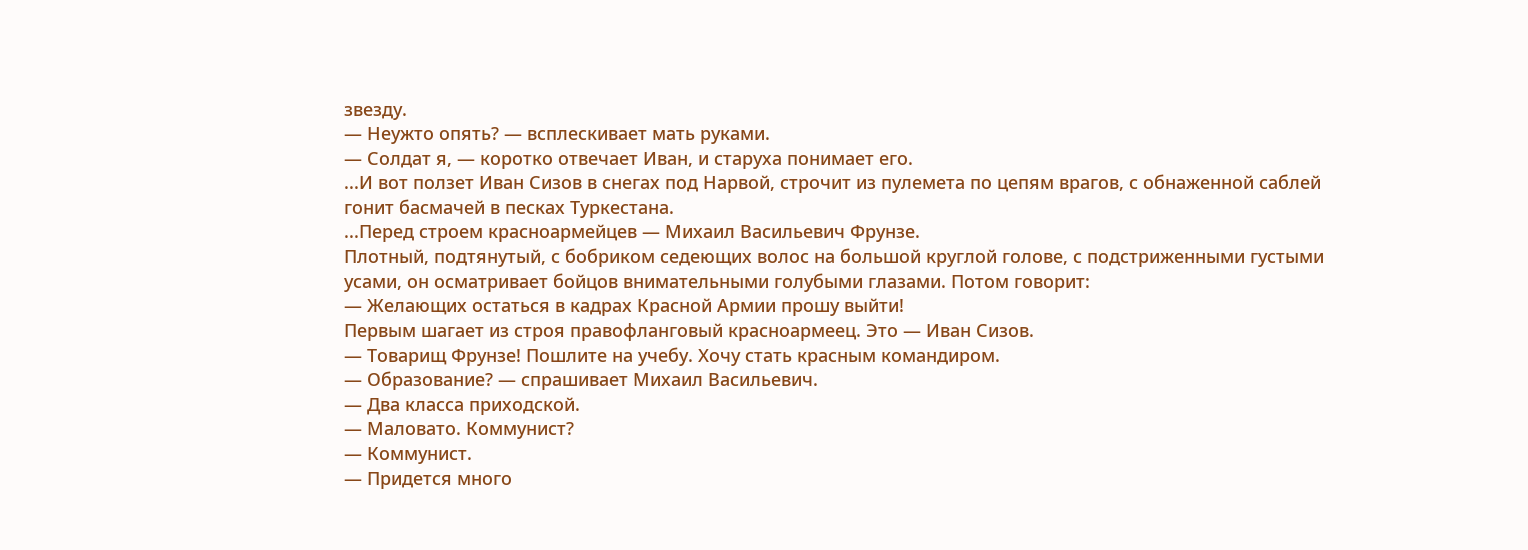звезду.
— Неужто опять? — всплескивает мать руками.
— Солдат я, — коротко отвечает Иван, и старуха понимает его.
...И вот ползет Иван Сизов в снегах под Нарвой, строчит из пулемета по цепям врагов, с обнаженной саблей гонит басмачей в песках Туркестана.
...Перед строем красноармейцев — Михаил Васильевич Фрунзе.
Плотный, подтянутый, с бобриком седеющих волос на большой круглой голове, с подстриженными густыми усами, он осматривает бойцов внимательными голубыми глазами. Потом говорит:
— Желающих остаться в кадрах Красной Армии прошу выйти!
Первым шагает из строя правофланговый красноармеец. Это — Иван Сизов.
— Товарищ Фрунзе! Пошлите на учебу. Хочу стать красным командиром.
— Образование? — спрашивает Михаил Васильевич.
— Два класса приходской.
— Маловато. Коммунист?
— Коммунист.
— Придется много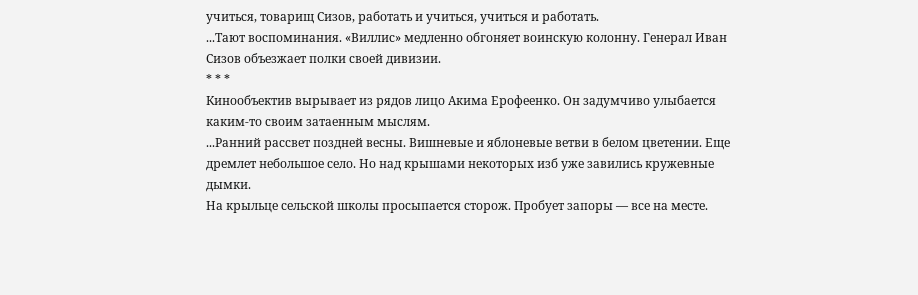учиться, товарищ Сизов, работать и учиться, учиться и работать.
...Тают воспоминания. «Виллис» медленно обгоняет воинскую колонну. Генерал Иван Сизов объезжает полки своей дивизии.
* * *
Кинообъектив вырывает из рядов лицо Акима Ерофеенко. Он задумчиво улыбается каким-то своим затаенным мыслям.
...Ранний рассвет поздней весны. Вишневые и яблоневые ветви в белом цветении. Еще дремлет небольшое село. Но над крышами некоторых изб уже завились кружевные дымки.
На крыльце сельской школы просыпается сторож. Пробует запоры — все на месте.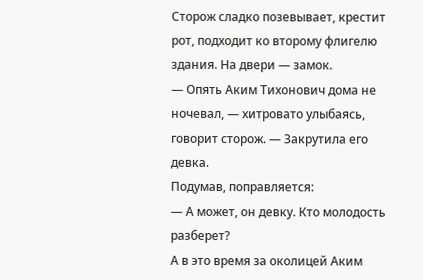Сторож сладко позевывает, крестит рот, подходит ко второму флигелю здания. На двери — замок.
— Опять Аким Тихонович дома не ночевал, — хитровато улыбаясь, говорит сторож. — Закрутила его девка.
Подумав, поправляется:
— А может, он девку. Кто молодость разберет?
А в это время за околицей Аким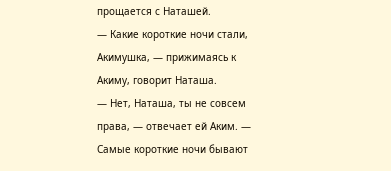прощается с Наташей.
— Какие короткие ночи стали, Акимушка, — прижимаясь к Акиму, говорит Наташа.
— Нет, Наташа, ты не совсем права, — отвечает ей Аким. — Самые короткие ночи бывают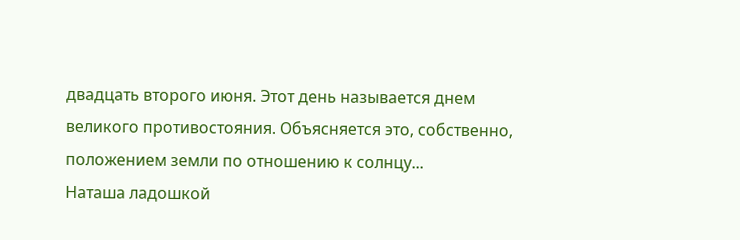двадцать второго июня. Этот день называется днем великого противостояния. Объясняется это, собственно, положением земли по отношению к солнцу...
Наташа ладошкой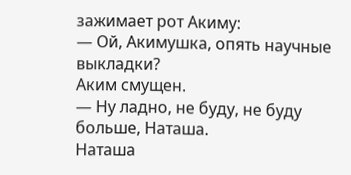зажимает рот Акиму:
— Ой, Акимушка, опять научные выкладки?
Аким смущен.
— Ну ладно, не буду, не буду больше, Наташа.
Наташа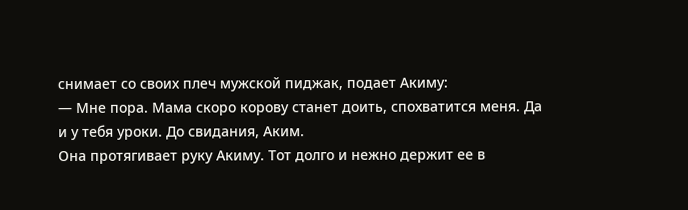снимает со своих плеч мужской пиджак, подает Акиму:
— Мне пора. Мама скоро корову станет доить, спохватится меня. Да и у тебя уроки. До свидания, Аким.
Она протягивает руку Акиму. Тот долго и нежно держит ее в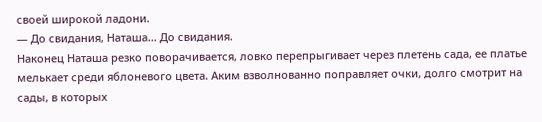своей широкой ладони.
— До свидания, Наташа... До свидания.
Наконец Наташа резко поворачивается, ловко перепрыгивает через плетень сада, ее платье мелькает среди яблоневого цвета. Аким взволнованно поправляет очки, долго смотрит на сады, в которых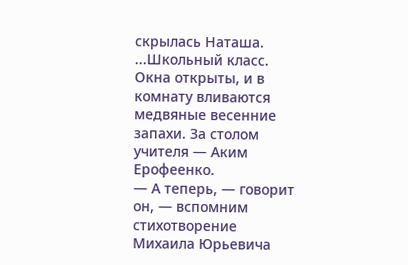скрылась Наташа.
...Школьный класс. Окна открыты, и в комнату вливаются медвяные весенние запахи. За столом учителя — Аким Ерофеенко.
— А теперь, — говорит он, — вспомним стихотворение Михаила Юрьевича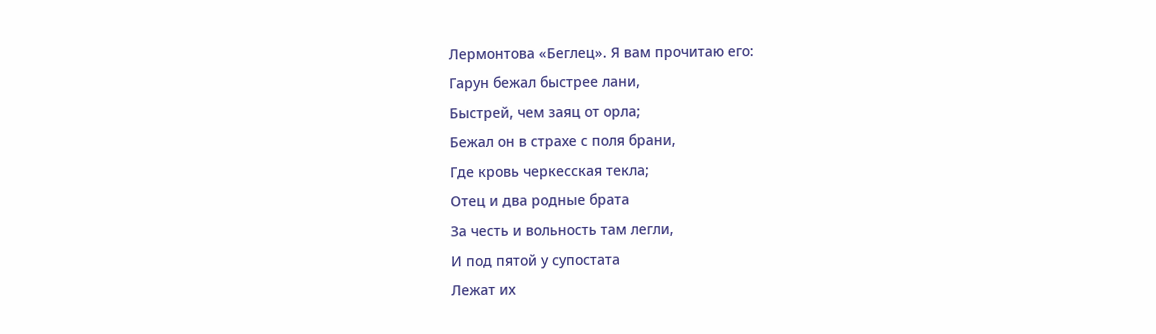Лермонтова «Беглец». Я вам прочитаю его:
Гарун бежал быстрее лани,
Быстрей, чем заяц от орла;
Бежал он в страхе с поля брани,
Где кровь черкесская текла;
Отец и два родные брата
За честь и вольность там легли,
И под пятой у супостата
Лежат их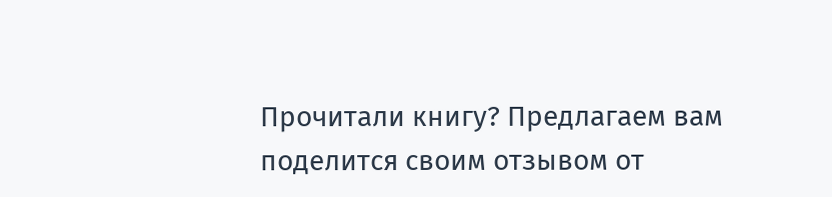Прочитали книгу? Предлагаем вам поделится своим отзывом от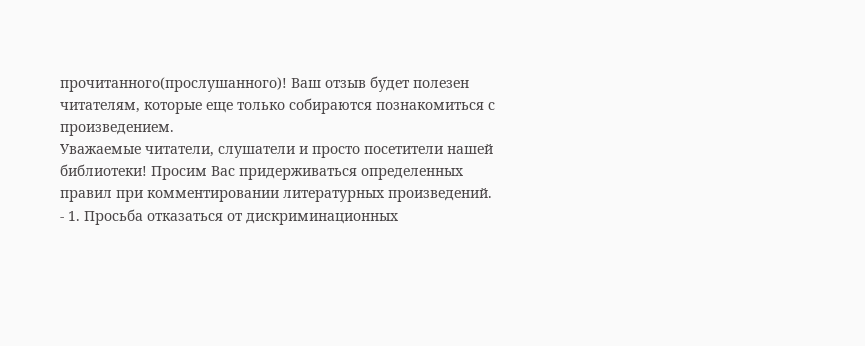прочитанного(прослушанного)! Ваш отзыв будет полезен читателям, которые еще только собираются познакомиться с произведением.
Уважаемые читатели, слушатели и просто посетители нашей библиотеки! Просим Вас придерживаться определенных правил при комментировании литературных произведений.
- 1. Просьба отказаться от дискриминационных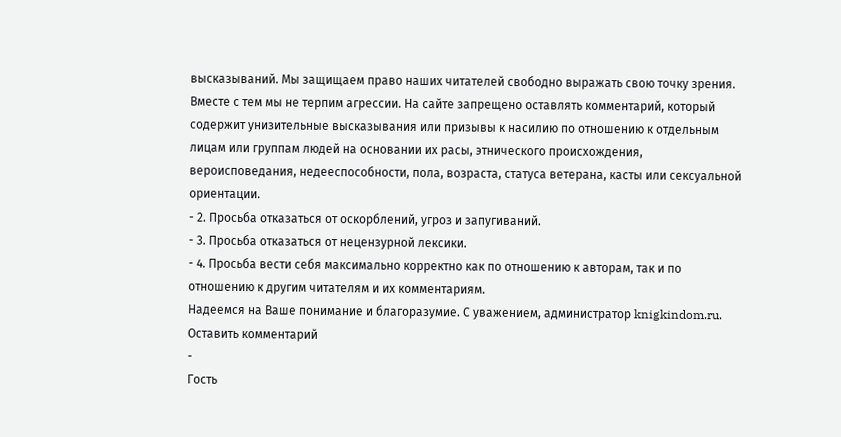высказываний. Мы защищаем право наших читателей свободно выражать свою точку зрения. Вместе с тем мы не терпим агрессии. На сайте запрещено оставлять комментарий, который содержит унизительные высказывания или призывы к насилию по отношению к отдельным лицам или группам людей на основании их расы, этнического происхождения, вероисповедания, недееспособности, пола, возраста, статуса ветерана, касты или сексуальной ориентации.
- 2. Просьба отказаться от оскорблений, угроз и запугиваний.
- 3. Просьба отказаться от нецензурной лексики.
- 4. Просьба вести себя максимально корректно как по отношению к авторам, так и по отношению к другим читателям и их комментариям.
Надеемся на Ваше понимание и благоразумие. С уважением, администратор knigkindom.ru.
Оставить комментарий
-
Гость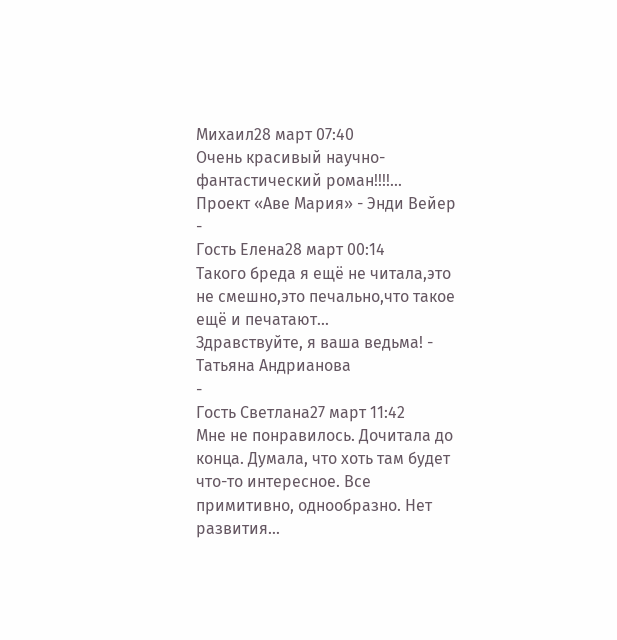Михаил28 март 07:40
Очень красивый научно-фантастический роман!!!!...
Проект «Аве Мария» - Энди Вейер
-
Гость Елена28 март 00:14
Такого бреда я ещё не читала,это не смешно,это печально,что такое ещё и печатают...
Здравствуйте, я ваша ведьма! - Татьяна Андрианова
-
Гость Светлана27 март 11:42
Мне не понравилось. Дочитала до конца. Думала, что хоть там будет что-то интересное. Все примитивно, однообразно. Нет развития...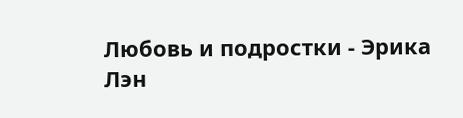Любовь и подростки - Эрика Лэн